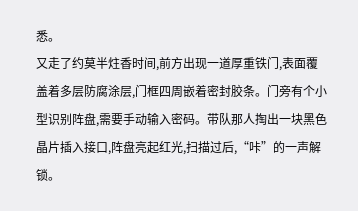悉。
又走了约莫半炷香时间,前方出现一道厚重铁门,表面覆盖着多层防腐涂层,门框四周嵌着密封胶条。门旁有个小型识别阵盘,需要手动输入密码。带队那人掏出一块黑色晶片插入接口,阵盘亮起红光,扫描过后,“咔”的一声解锁。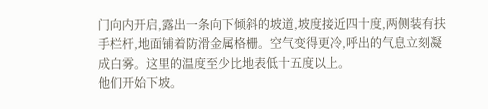门向内开启,露出一条向下倾斜的坡道,坡度接近四十度,两侧装有扶手栏杆,地面铺着防滑金属格栅。空气变得更冷,呼出的气息立刻凝成白雾。这里的温度至少比地表低十五度以上。
他们开始下坡。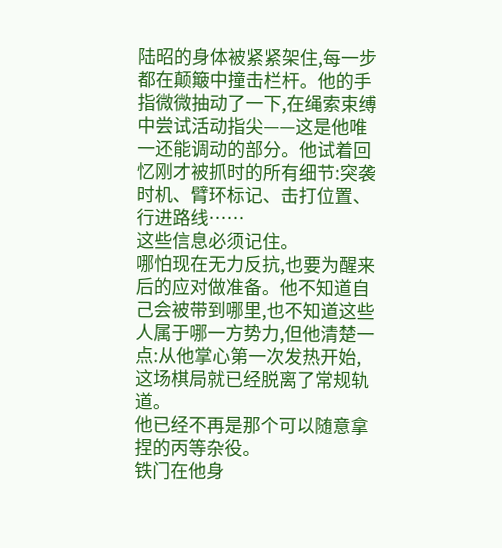陆昭的身体被紧紧架住,每一步都在颠簸中撞击栏杆。他的手指微微抽动了一下,在绳索束缚中尝试活动指尖——这是他唯一还能调动的部分。他试着回忆刚才被抓时的所有细节:突袭时机、臂环标记、击打位置、行进路线……
这些信息必须记住。
哪怕现在无力反抗,也要为醒来后的应对做准备。他不知道自己会被带到哪里,也不知道这些人属于哪一方势力,但他清楚一点:从他掌心第一次发热开始,这场棋局就已经脱离了常规轨道。
他已经不再是那个可以随意拿捏的丙等杂役。
铁门在他身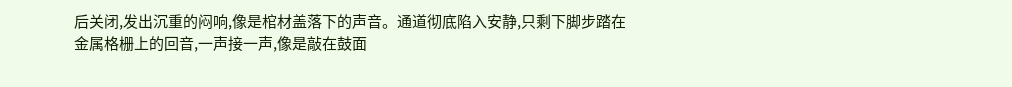后关闭,发出沉重的闷响,像是棺材盖落下的声音。通道彻底陷入安静,只剩下脚步踏在金属格栅上的回音,一声接一声,像是敲在鼓面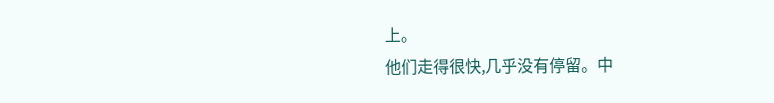上。
他们走得很快,几乎没有停留。中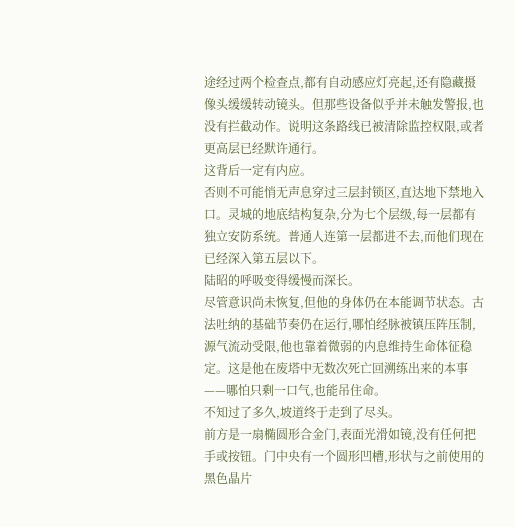途经过两个检查点,都有自动感应灯亮起,还有隐藏摄像头缓缓转动镜头。但那些设备似乎并未触发警报,也没有拦截动作。说明这条路线已被清除监控权限,或者更高层已经默许通行。
这背后一定有内应。
否则不可能悄无声息穿过三层封锁区,直达地下禁地入口。灵城的地底结构复杂,分为七个层级,每一层都有独立安防系统。普通人连第一层都进不去,而他们现在已经深入第五层以下。
陆昭的呼吸变得缓慢而深长。
尽管意识尚未恢复,但他的身体仍在本能调节状态。古法吐纳的基础节奏仍在运行,哪怕经脉被镇压阵压制,源气流动受限,他也靠着微弱的内息维持生命体征稳定。这是他在废塔中无数次死亡回溯练出来的本事——哪怕只剩一口气,也能吊住命。
不知过了多久,坡道终于走到了尽头。
前方是一扇椭圆形合金门,表面光滑如镜,没有任何把手或按钮。门中央有一个圆形凹槽,形状与之前使用的黑色晶片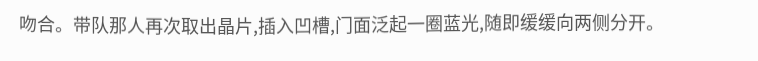吻合。带队那人再次取出晶片,插入凹槽,门面泛起一圈蓝光,随即缓缓向两侧分开。